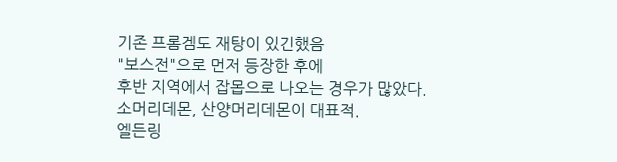기존 프롬겜도 재탕이 있긴했음
"보스전"으로 먼저 등장한 후에
후반 지역에서 잡몹으로 나오는 경우가 많았다.
소머리데몬, 산양머리데몬이 대표적.
엘든링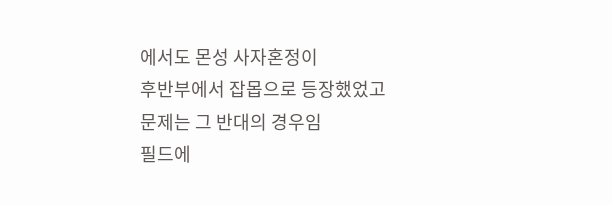에서도 몬성 사자혼정이
후반부에서 잡몹으로 등장했었고
문제는 그 반대의 경우임
필드에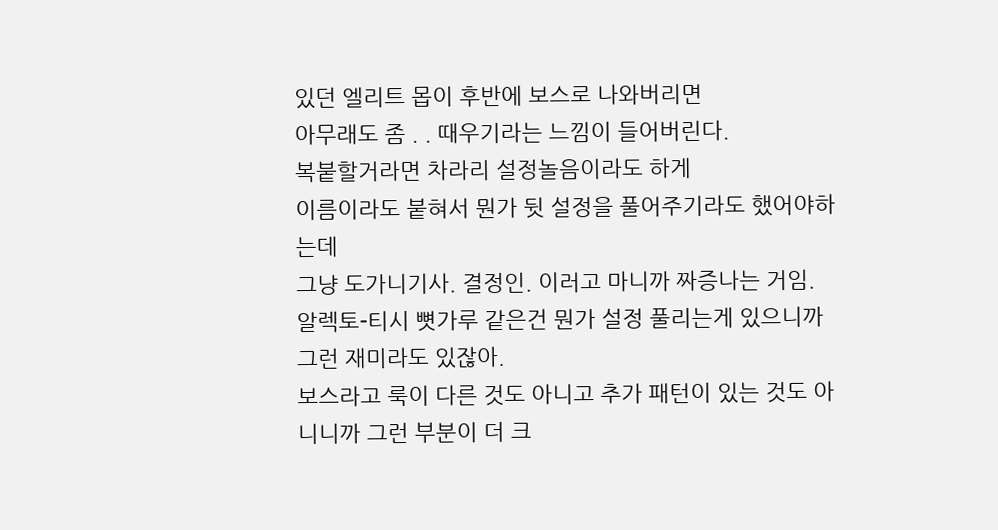있던 엘리트 몹이 후반에 보스로 나와버리면
아무래도 좀 . . 때우기라는 느낌이 들어버린다.
복붙할거라면 차라리 설정놀음이라도 하게
이름이라도 붙혀서 뭔가 뒷 설정을 풀어주기라도 했어야하는데
그냥 도가니기사. 결정인. 이러고 마니까 짜증나는 거임.
알렉토-티시 뼛가루 같은건 뭔가 설정 풀리는게 있으니까
그런 재미라도 있잖아.
보스라고 룩이 다른 것도 아니고 추가 패턴이 있는 것도 아니니까 그런 부분이 더 크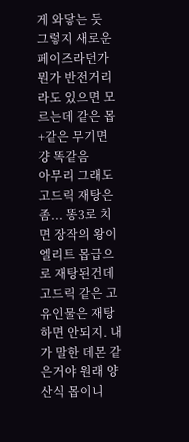게 와닿는 듯
그렇지 새로운 페이즈라던가 뭔가 반전거리라도 있으면 모르는데 같은 몹+같은 무기면 걍 똑같음
아무리 그래도 고드릭 재탕은 좀... 똥3로 치면 장작의 왕이 엘리트 몹급으로 재탕된건데
고드릭 같은 고유인물은 재탕하면 안되지. 내가 말한 데몬 같은거야 원래 양산식 몹이니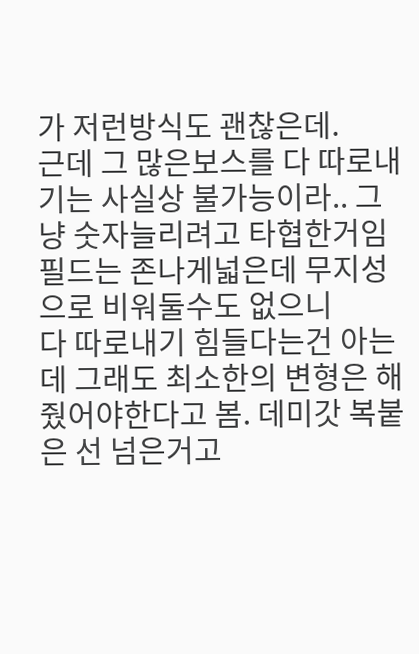가 저런방식도 괜찮은데.
근데 그 많은보스를 다 따로내기는 사실상 불가능이라.. 그냥 숫자늘리려고 타협한거임 필드는 존나게넓은데 무지성으로 비워둘수도 없으니
다 따로내기 힘들다는건 아는데 그래도 최소한의 변형은 해줬어야한다고 봄. 데미갓 복붙은 선 넘은거고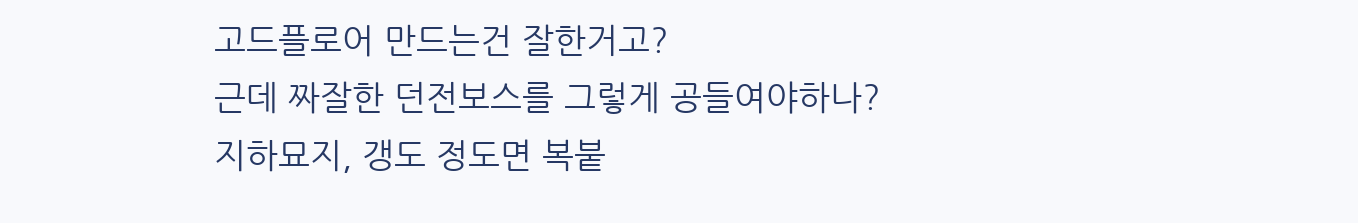고드플로어 만드는건 잘한거고?
근데 짜잘한 던전보스를 그렇게 공들여야하나?
지하묘지, 갱도 정도면 복붙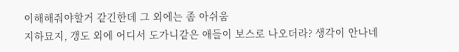이해해줘야할거 같긴한데 그 외에는 좀 아쉬움
지하묘지, 갱도 외에 어디서 도가니같은 애들이 보스로 나오더라? 생각이 안나네